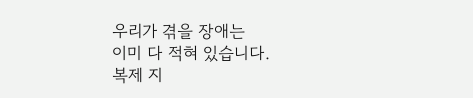우리가 겪을 장애는
이미 다 적혀 있습니다.
복제 지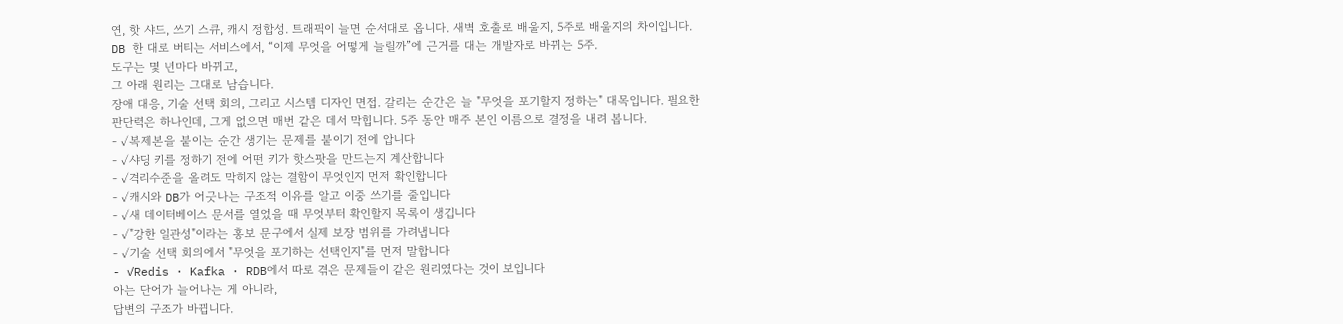연, 핫 샤드, 쓰기 스큐, 캐시 정합성. 트래픽이 늘면 순서대로 옵니다. 새벽 호출로 배울지, 5주로 배울지의 차이입니다.
DB 한 대로 버티는 서비스에서, “이제 무엇을 어떻게 늘릴까”에 근거를 대는 개발자로 바뀌는 5주.
도구는 몇 년마다 바뀌고,
그 아래 원리는 그대로 남습니다.
장애 대응, 기술 선택 회의, 그리고 시스템 디자인 면접. 갈리는 순간은 늘 "무엇을 포기할지 정하는" 대목입니다. 필요한 판단력은 하나인데, 그게 없으면 매번 같은 데서 막힙니다. 5주 동안 매주 본인 이름으로 결정을 내려 봅니다.
- ✓복제본을 붙이는 순간 생기는 문제를 붙이기 전에 압니다
- ✓샤딩 키를 정하기 전에 어떤 키가 핫스팟을 만드는지 계산합니다
- ✓격리수준을 올려도 막히지 않는 결함이 무엇인지 먼저 확인합니다
- ✓캐시와 DB가 어긋나는 구조적 이유를 알고 이중 쓰기를 줄입니다
- ✓새 데이터베이스 문서를 열었을 때 무엇부터 확인할지 목록이 생깁니다
- ✓"강한 일관성"이라는 홍보 문구에서 실제 보장 범위를 가려냅니다
- ✓기술 선택 회의에서 "무엇을 포기하는 선택인지"를 먼저 말합니다
- ✓Redis · Kafka · RDB에서 따로 겪은 문제들이 같은 원리였다는 것이 보입니다
아는 단어가 늘어나는 게 아니라,
답변의 구조가 바뀝니다.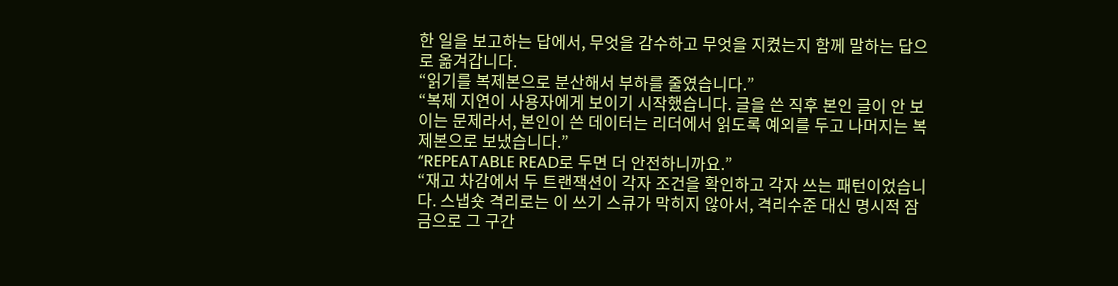한 일을 보고하는 답에서, 무엇을 감수하고 무엇을 지켰는지 함께 말하는 답으로 옮겨갑니다.
“읽기를 복제본으로 분산해서 부하를 줄였습니다.”
“복제 지연이 사용자에게 보이기 시작했습니다. 글을 쓴 직후 본인 글이 안 보이는 문제라서, 본인이 쓴 데이터는 리더에서 읽도록 예외를 두고 나머지는 복제본으로 보냈습니다.”
“REPEATABLE READ로 두면 더 안전하니까요.”
“재고 차감에서 두 트랜잭션이 각자 조건을 확인하고 각자 쓰는 패턴이었습니다. 스냅숏 격리로는 이 쓰기 스큐가 막히지 않아서, 격리수준 대신 명시적 잠금으로 그 구간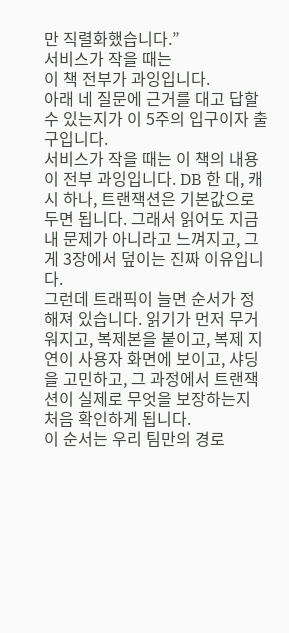만 직렬화했습니다.”
서비스가 작을 때는
이 책 전부가 과잉입니다.
아래 네 질문에 근거를 대고 답할 수 있는지가 이 5주의 입구이자 출구입니다.
서비스가 작을 때는 이 책의 내용이 전부 과잉입니다. DB 한 대, 캐시 하나, 트랜잭션은 기본값으로 두면 됩니다. 그래서 읽어도 지금 내 문제가 아니라고 느껴지고, 그게 3장에서 덮이는 진짜 이유입니다.
그런데 트래픽이 늘면 순서가 정해져 있습니다. 읽기가 먼저 무거워지고, 복제본을 붙이고, 복제 지연이 사용자 화면에 보이고, 샤딩을 고민하고, 그 과정에서 트랜잭션이 실제로 무엇을 보장하는지 처음 확인하게 됩니다.
이 순서는 우리 팀만의 경로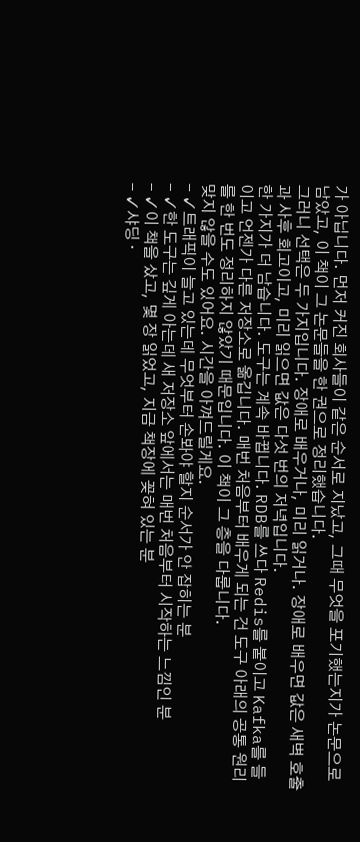가 아닙니다. 먼저 커진 회사들이 같은 순서로 지났고, 그때 무엇을 포기했는지가 논문으로 남았고, 이 책이 그 논문들을 한 권으로 정리했습니다.
그러니 선택은 두 가지입니다. 장애로 배우거나, 미리 읽거나. 장애로 배우면 값은 새벽 호출과 사후 회고이고, 미리 읽으면 값은 다섯 번의 저녁입니다.
한 가지가 더 남습니다. 도구는 계속 바뀝니다. RDB를 쓰다 Redis를 붙이고 Kafka를 들이고 언젠가 다른 저장소로 옮깁니다. 매번 처음부터 배우게 되는 건 도구 아래의 공통 원리를 한 번도 정리하지 않았기 때문입니다. 이 책이 그 층을 다룹니다.
맞지 않을 수도 있어요. 시간을 아껴드릴게요.
- ✓트래픽이 늘고 있는데 무엇부터 손봐야 할지 순서가 안 잡히는 분
- ✓한 도구는 깊게 아는데 새 저장소 앞에서는 매번 처음부터 시작하는 느낌인 분
- ✓이 책을 샀고, 몇 장 읽었고, 지금 책장에 꽂혀 있는 분
- ✓샤딩 ·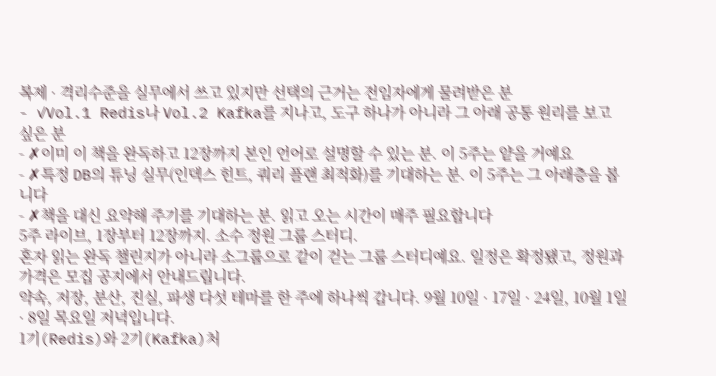복제 · 격리수준을 실무에서 쓰고 있지만 선택의 근거는 전임자에게 물려받은 분
- ✓Vol.1 Redis나 Vol.2 Kafka를 지나고, 도구 하나가 아니라 그 아래 공통 원리를 보고 싶은 분
- ✗이미 이 책을 완독하고 12장까지 본인 언어로 설명할 수 있는 분. 이 5주는 얕을 거예요
- ✗특정 DB의 튜닝 실무(인덱스 힌트, 쿼리 플랜 최적화)를 기대하는 분. 이 5주는 그 아래층을 봅니다
- ✗책을 대신 요약해 주기를 기대하는 분. 읽고 오는 시간이 매주 필요합니다
5주 라이브, 1장부터 12장까지. 소수 정원 그룹 스터디.
혼자 읽는 완독 챌린지가 아니라 소그룹으로 같이 걷는 그룹 스터디예요. 일정은 확정됐고, 정원과 가격은 모집 공지에서 안내드립니다.
약속, 저장, 분산, 진실, 파생 다섯 테마를 한 주에 하나씩 갑니다. 9월 10일 · 17일 · 24일, 10월 1일 · 8일 목요일 저녁입니다.
1기(Redis)와 2기(Kafka)처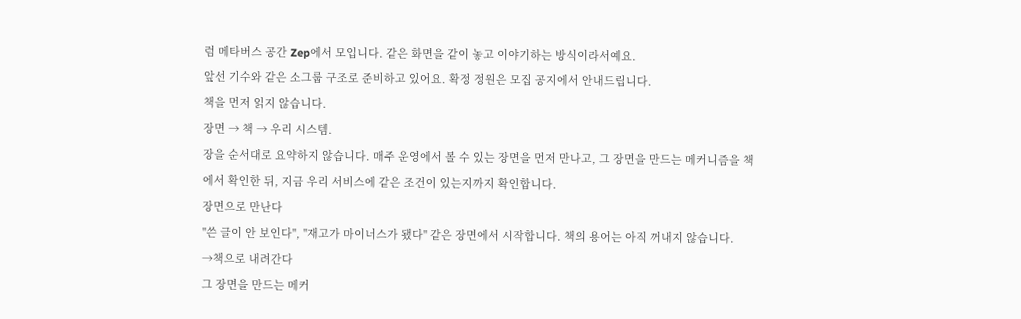럼 메타버스 공간 Zep에서 모입니다. 같은 화면을 같이 놓고 이야기하는 방식이라서예요.
앞선 기수와 같은 소그룹 구조로 준비하고 있어요. 확정 정원은 모집 공지에서 안내드립니다.
책을 먼저 읽지 않습니다.
장면 → 책 → 우리 시스템.
장을 순서대로 요약하지 않습니다. 매주 운영에서 볼 수 있는 장면을 먼저 만나고, 그 장면을 만드는 메커니즘을 책에서 확인한 뒤, 지금 우리 서비스에 같은 조건이 있는지까지 확인합니다.
장면으로 만난다
"쓴 글이 안 보인다", "재고가 마이너스가 됐다" 같은 장면에서 시작합니다. 책의 용어는 아직 꺼내지 않습니다.
→책으로 내려간다
그 장면을 만드는 메커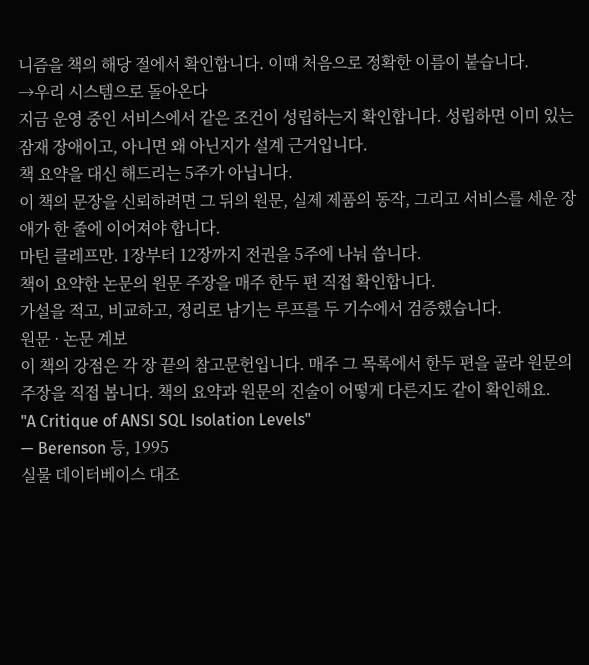니즘을 책의 해당 절에서 확인합니다. 이때 처음으로 정확한 이름이 붙습니다.
→우리 시스템으로 돌아온다
지금 운영 중인 서비스에서 같은 조건이 성립하는지 확인합니다. 성립하면 이미 있는 잠재 장애이고, 아니면 왜 아닌지가 설계 근거입니다.
책 요약을 대신 해드리는 5주가 아닙니다.
이 책의 문장을 신뢰하려면 그 뒤의 원문, 실제 제품의 동작, 그리고 서비스를 세운 장애가 한 줄에 이어져야 합니다.
마틴 클레프만. 1장부터 12장까지 전권을 5주에 나눠 씁니다.
책이 요약한 논문의 원문 주장을 매주 한두 편 직접 확인합니다.
가설을 적고, 비교하고, 정리로 남기는 루프를 두 기수에서 검증했습니다.
원문 · 논문 계보
이 책의 강점은 각 장 끝의 참고문헌입니다. 매주 그 목록에서 한두 편을 골라 원문의 주장을 직접 봅니다. 책의 요약과 원문의 진술이 어떻게 다른지도 같이 확인해요.
"A Critique of ANSI SQL Isolation Levels"
— Berenson 등, 1995
실물 데이터베이스 대조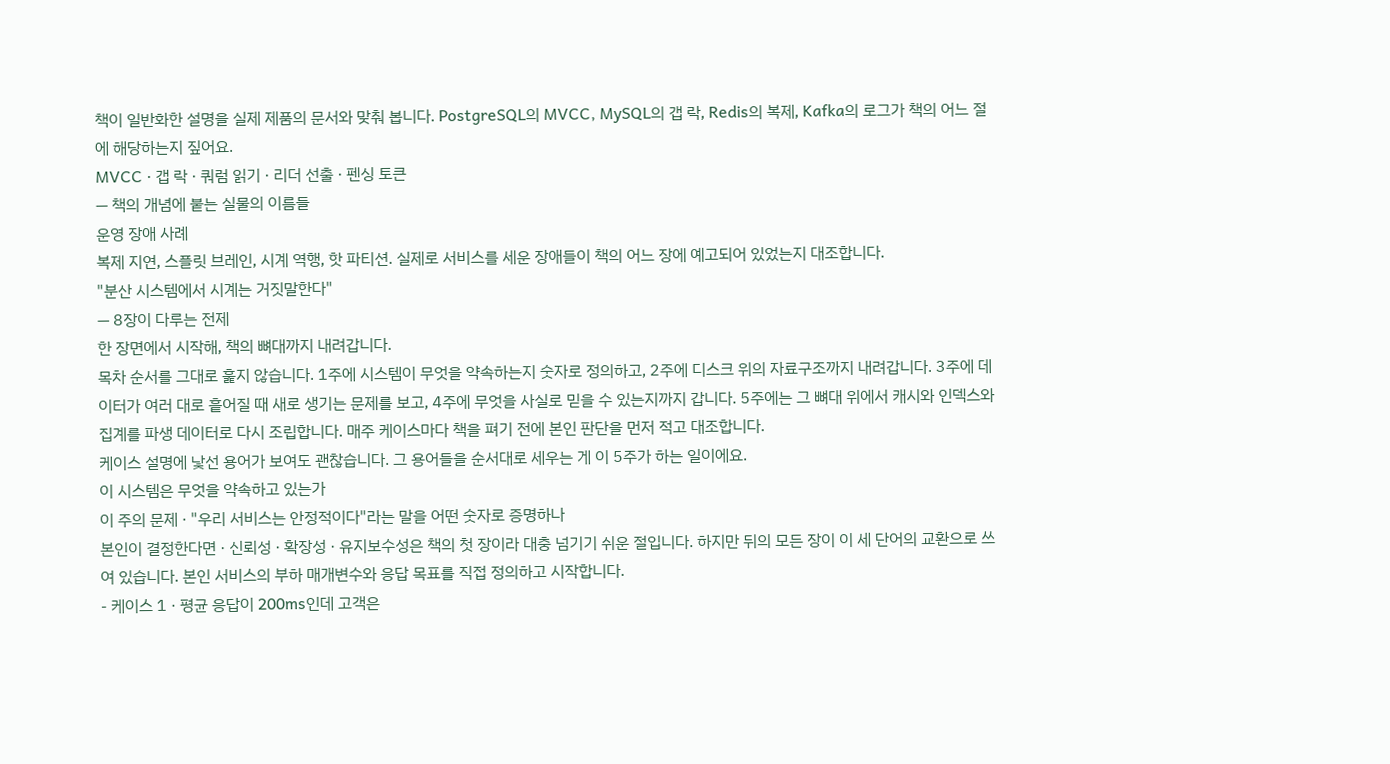책이 일반화한 설명을 실제 제품의 문서와 맞춰 봅니다. PostgreSQL의 MVCC, MySQL의 갭 락, Redis의 복제, Kafka의 로그가 책의 어느 절에 해당하는지 짚어요.
MVCC · 갭 락 · 쿼럼 읽기 · 리더 선출 · 펜싱 토큰
— 책의 개념에 붙는 실물의 이름들
운영 장애 사례
복제 지연, 스플릿 브레인, 시계 역행, 핫 파티션. 실제로 서비스를 세운 장애들이 책의 어느 장에 예고되어 있었는지 대조합니다.
"분산 시스템에서 시계는 거짓말한다"
— 8장이 다루는 전제
한 장면에서 시작해, 책의 뼈대까지 내려갑니다.
목차 순서를 그대로 훑지 않습니다. 1주에 시스템이 무엇을 약속하는지 숫자로 정의하고, 2주에 디스크 위의 자료구조까지 내려갑니다. 3주에 데이터가 여러 대로 흩어질 때 새로 생기는 문제를 보고, 4주에 무엇을 사실로 믿을 수 있는지까지 갑니다. 5주에는 그 뼈대 위에서 캐시와 인덱스와 집계를 파생 데이터로 다시 조립합니다. 매주 케이스마다 책을 펴기 전에 본인 판단을 먼저 적고 대조합니다.
케이스 설명에 낯선 용어가 보여도 괜찮습니다. 그 용어들을 순서대로 세우는 게 이 5주가 하는 일이에요.
이 시스템은 무엇을 약속하고 있는가
이 주의 문제 · "우리 서비스는 안정적이다"라는 말을 어떤 숫자로 증명하나
본인이 결정한다면 · 신뢰성 · 확장성 · 유지보수성은 책의 첫 장이라 대충 넘기기 쉬운 절입니다. 하지만 뒤의 모든 장이 이 세 단어의 교환으로 쓰여 있습니다. 본인 서비스의 부하 매개변수와 응답 목표를 직접 정의하고 시작합니다.
- 케이스 1 · 평균 응답이 200ms인데 고객은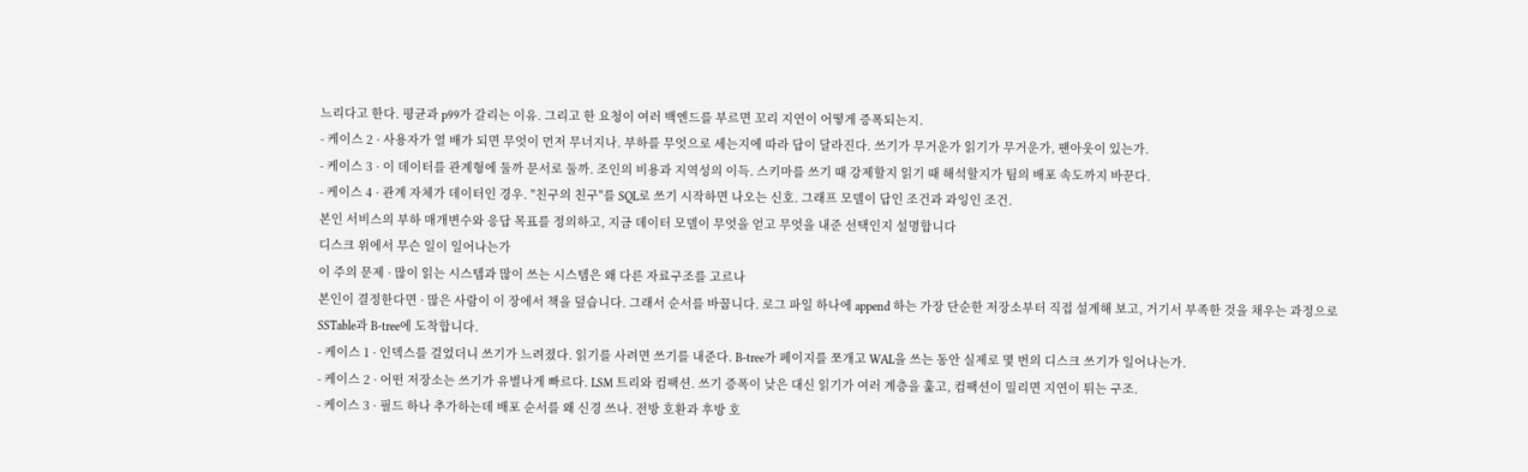느리다고 한다. 평균과 p99가 갈리는 이유. 그리고 한 요청이 여러 백엔드를 부르면 꼬리 지연이 어떻게 증폭되는지.
- 케이스 2 · 사용자가 열 배가 되면 무엇이 먼저 무너지나. 부하를 무엇으로 세는지에 따라 답이 달라진다. 쓰기가 무거운가 읽기가 무거운가, 팬아웃이 있는가.
- 케이스 3 · 이 데이터를 관계형에 둘까 문서로 둘까. 조인의 비용과 지역성의 이득. 스키마를 쓰기 때 강제할지 읽기 때 해석할지가 팀의 배포 속도까지 바꾼다.
- 케이스 4 · 관계 자체가 데이터인 경우. "친구의 친구"를 SQL로 쓰기 시작하면 나오는 신호. 그래프 모델이 답인 조건과 과잉인 조건.
본인 서비스의 부하 매개변수와 응답 목표를 정의하고, 지금 데이터 모델이 무엇을 얻고 무엇을 내준 선택인지 설명합니다
디스크 위에서 무슨 일이 일어나는가
이 주의 문제 · 많이 읽는 시스템과 많이 쓰는 시스템은 왜 다른 자료구조를 고르나
본인이 결정한다면 · 많은 사람이 이 장에서 책을 덮습니다. 그래서 순서를 바꿉니다. 로그 파일 하나에 append 하는 가장 단순한 저장소부터 직접 설계해 보고, 거기서 부족한 것을 채우는 과정으로 SSTable과 B-tree에 도착합니다.
- 케이스 1 · 인덱스를 걸었더니 쓰기가 느려졌다. 읽기를 사려면 쓰기를 내준다. B-tree가 페이지를 쪼개고 WAL을 쓰는 동안 실제로 몇 번의 디스크 쓰기가 일어나는가.
- 케이스 2 · 어떤 저장소는 쓰기가 유별나게 빠르다. LSM 트리와 컴팩션. 쓰기 증폭이 낮은 대신 읽기가 여러 계층을 훑고, 컴팩션이 밀리면 지연이 튀는 구조.
- 케이스 3 · 필드 하나 추가하는데 배포 순서를 왜 신경 쓰나. 전방 호환과 후방 호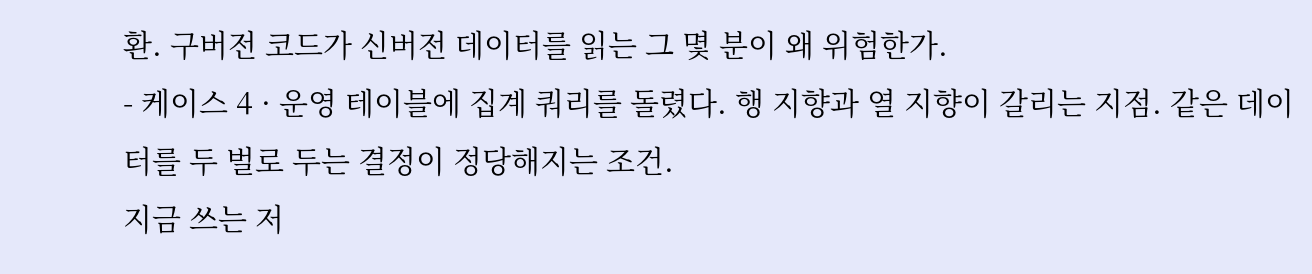환. 구버전 코드가 신버전 데이터를 읽는 그 몇 분이 왜 위험한가.
- 케이스 4 · 운영 테이블에 집계 쿼리를 돌렸다. 행 지향과 열 지향이 갈리는 지점. 같은 데이터를 두 벌로 두는 결정이 정당해지는 조건.
지금 쓰는 저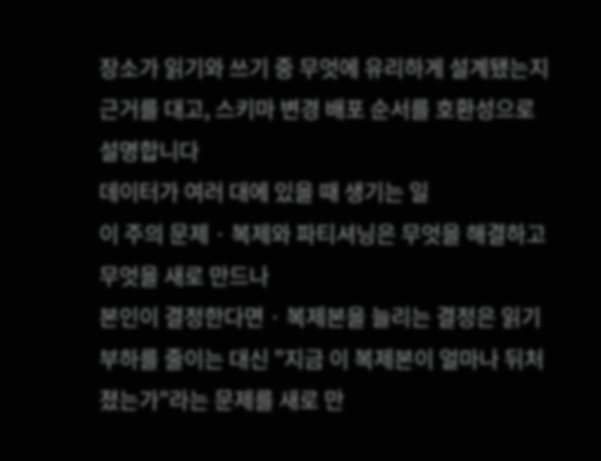장소가 읽기와 쓰기 중 무엇에 유리하게 설계됐는지 근거를 대고, 스키마 변경 배포 순서를 호환성으로 설명합니다
데이터가 여러 대에 있을 때 생기는 일
이 주의 문제 · 복제와 파티셔닝은 무엇을 해결하고 무엇을 새로 만드나
본인이 결정한다면 · 복제본을 늘리는 결정은 읽기 부하를 줄이는 대신 "지금 이 복제본이 얼마나 뒤처졌는가"라는 문제를 새로 만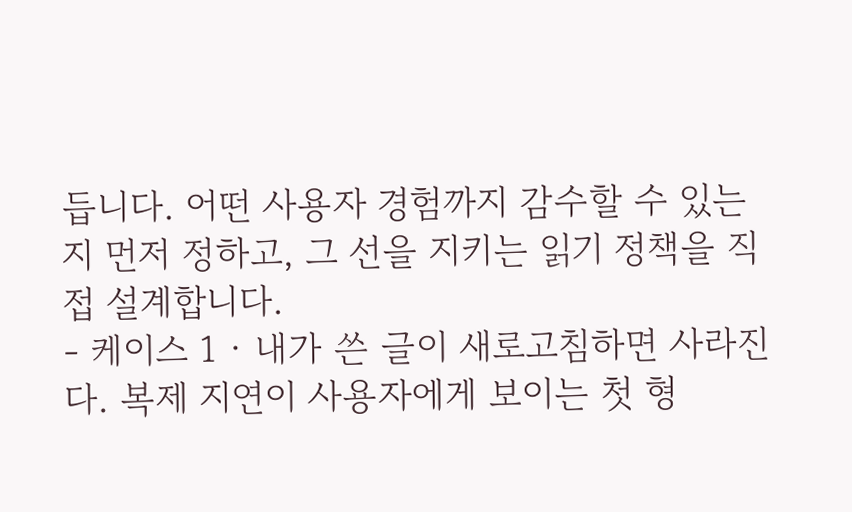듭니다. 어떤 사용자 경험까지 감수할 수 있는지 먼저 정하고, 그 선을 지키는 읽기 정책을 직접 설계합니다.
- 케이스 1 · 내가 쓴 글이 새로고침하면 사라진다. 복제 지연이 사용자에게 보이는 첫 형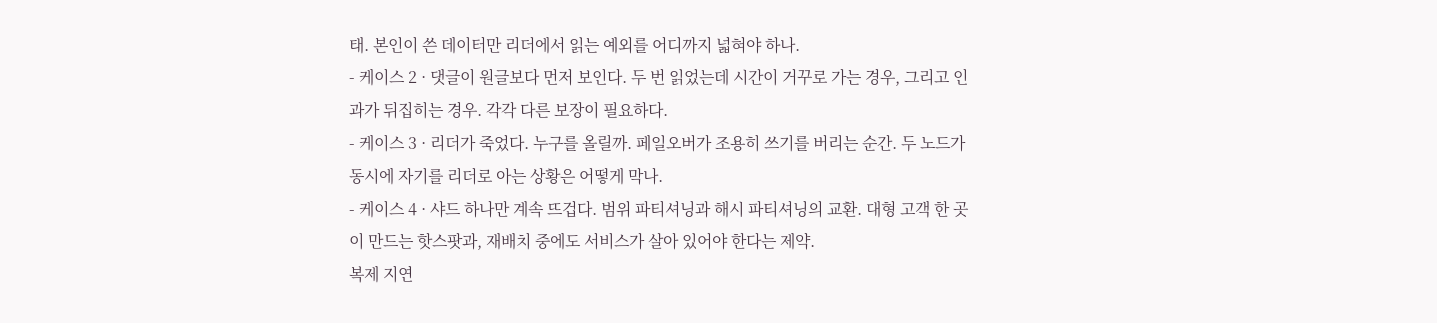태. 본인이 쓴 데이터만 리더에서 읽는 예외를 어디까지 넓혀야 하나.
- 케이스 2 · 댓글이 원글보다 먼저 보인다. 두 번 읽었는데 시간이 거꾸로 가는 경우, 그리고 인과가 뒤집히는 경우. 각각 다른 보장이 필요하다.
- 케이스 3 · 리더가 죽었다. 누구를 올릴까. 페일오버가 조용히 쓰기를 버리는 순간. 두 노드가 동시에 자기를 리더로 아는 상황은 어떻게 막나.
- 케이스 4 · 샤드 하나만 계속 뜨겁다. 범위 파티셔닝과 해시 파티셔닝의 교환. 대형 고객 한 곳이 만드는 핫스팟과, 재배치 중에도 서비스가 살아 있어야 한다는 제약.
복제 지연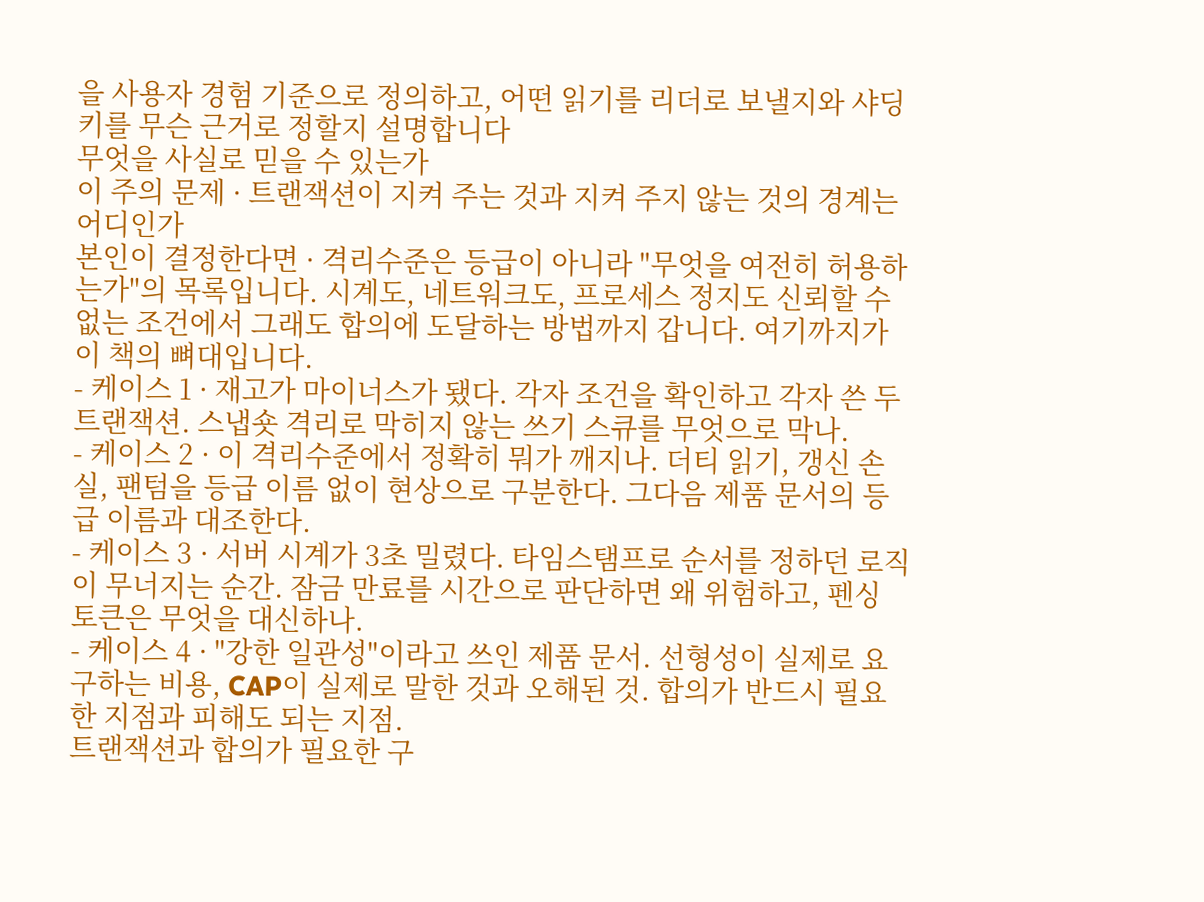을 사용자 경험 기준으로 정의하고, 어떤 읽기를 리더로 보낼지와 샤딩 키를 무슨 근거로 정할지 설명합니다
무엇을 사실로 믿을 수 있는가
이 주의 문제 · 트랜잭션이 지켜 주는 것과 지켜 주지 않는 것의 경계는 어디인가
본인이 결정한다면 · 격리수준은 등급이 아니라 "무엇을 여전히 허용하는가"의 목록입니다. 시계도, 네트워크도, 프로세스 정지도 신뢰할 수 없는 조건에서 그래도 합의에 도달하는 방법까지 갑니다. 여기까지가 이 책의 뼈대입니다.
- 케이스 1 · 재고가 마이너스가 됐다. 각자 조건을 확인하고 각자 쓴 두 트랜잭션. 스냅숏 격리로 막히지 않는 쓰기 스큐를 무엇으로 막나.
- 케이스 2 · 이 격리수준에서 정확히 뭐가 깨지나. 더티 읽기, 갱신 손실, 팬텀을 등급 이름 없이 현상으로 구분한다. 그다음 제품 문서의 등급 이름과 대조한다.
- 케이스 3 · 서버 시계가 3초 밀렸다. 타임스탬프로 순서를 정하던 로직이 무너지는 순간. 잠금 만료를 시간으로 판단하면 왜 위험하고, 펜싱 토큰은 무엇을 대신하나.
- 케이스 4 · "강한 일관성"이라고 쓰인 제품 문서. 선형성이 실제로 요구하는 비용, CAP이 실제로 말한 것과 오해된 것. 합의가 반드시 필요한 지점과 피해도 되는 지점.
트랜잭션과 합의가 필요한 구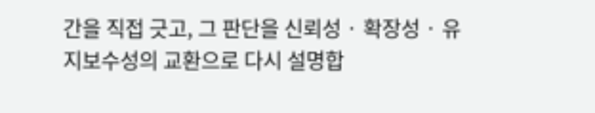간을 직접 긋고, 그 판단을 신뢰성 · 확장성 · 유지보수성의 교환으로 다시 설명합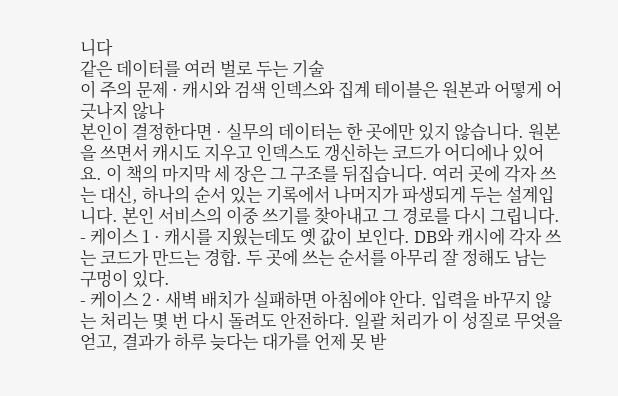니다
같은 데이터를 여러 벌로 두는 기술
이 주의 문제 · 캐시와 검색 인덱스와 집계 테이블은 원본과 어떻게 어긋나지 않나
본인이 결정한다면 · 실무의 데이터는 한 곳에만 있지 않습니다. 원본을 쓰면서 캐시도 지우고 인덱스도 갱신하는 코드가 어디에나 있어요. 이 책의 마지막 세 장은 그 구조를 뒤집습니다. 여러 곳에 각자 쓰는 대신, 하나의 순서 있는 기록에서 나머지가 파생되게 두는 설계입니다. 본인 서비스의 이중 쓰기를 찾아내고 그 경로를 다시 그립니다.
- 케이스 1 · 캐시를 지웠는데도 옛 값이 보인다. DB와 캐시에 각자 쓰는 코드가 만드는 경합. 두 곳에 쓰는 순서를 아무리 잘 정해도 남는 구멍이 있다.
- 케이스 2 · 새벽 배치가 실패하면 아침에야 안다. 입력을 바꾸지 않는 처리는 몇 번 다시 돌려도 안전하다. 일괄 처리가 이 성질로 무엇을 얻고, 결과가 하루 늦다는 대가를 언제 못 받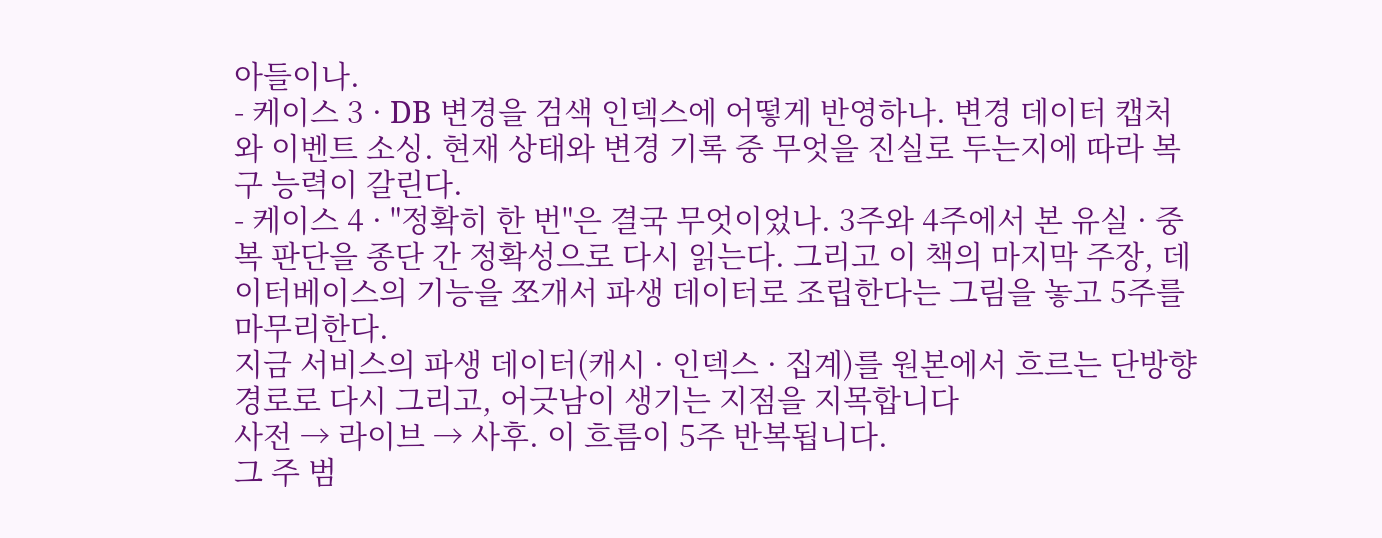아들이나.
- 케이스 3 · DB 변경을 검색 인덱스에 어떻게 반영하나. 변경 데이터 캡처와 이벤트 소싱. 현재 상태와 변경 기록 중 무엇을 진실로 두는지에 따라 복구 능력이 갈린다.
- 케이스 4 · "정확히 한 번"은 결국 무엇이었나. 3주와 4주에서 본 유실 · 중복 판단을 종단 간 정확성으로 다시 읽는다. 그리고 이 책의 마지막 주장, 데이터베이스의 기능을 쪼개서 파생 데이터로 조립한다는 그림을 놓고 5주를 마무리한다.
지금 서비스의 파생 데이터(캐시 · 인덱스 · 집계)를 원본에서 흐르는 단방향 경로로 다시 그리고, 어긋남이 생기는 지점을 지목합니다
사전 → 라이브 → 사후. 이 흐름이 5주 반복됩니다.
그 주 범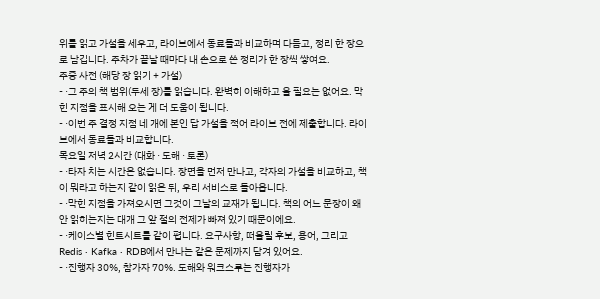위를 읽고 가설을 세우고, 라이브에서 동료들과 비교하며 다듬고, 정리 한 장으로 남깁니다. 주차가 끝날 때마다 내 손으로 쓴 정리가 한 장씩 쌓여요.
주중 사전 (해당 장 읽기 + 가설)
- ·그 주의 책 범위(두세 장)를 읽습니다. 완벽히 이해하고 올 필요는 없어요. 막힌 지점을 표시해 오는 게 더 도움이 됩니다.
- ·이번 주 결정 지점 네 개에 본인 답 가설을 적어 라이브 전에 제출합니다. 라이브에서 동료들과 비교합니다.
목요일 저녁 2시간 (대화 · 도해 · 토론)
- ·타자 치는 시간은 없습니다. 장면을 먼저 만나고, 각자의 가설을 비교하고, 책이 뭐라고 하는지 같이 읽은 뒤, 우리 서비스로 돌아옵니다.
- ·막힌 지점을 가져오시면 그것이 그날의 교재가 됩니다. 책의 어느 문장이 왜 안 읽히는지는 대개 그 앞 절의 전제가 빠져 있기 때문이에요.
- ·케이스별 힌트시트를 같이 폅니다. 요구사항, 떠올릴 후보, 용어, 그리고 Redis · Kafka · RDB에서 만나는 같은 문제까지 담겨 있어요.
- ·진행자 30%, 참가자 70%. 도해와 워크스루는 진행자가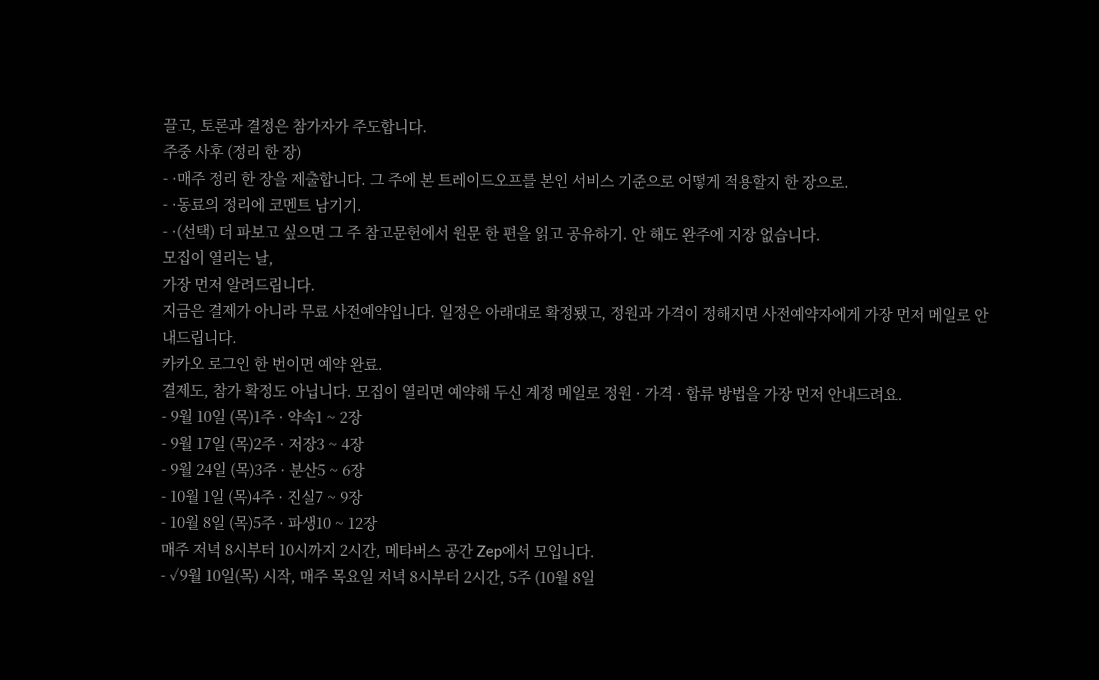끌고, 토론과 결정은 참가자가 주도합니다.
주중 사후 (정리 한 장)
- ·매주 정리 한 장을 제출합니다. 그 주에 본 트레이드오프를 본인 서비스 기준으로 어떻게 적용할지 한 장으로.
- ·동료의 정리에 코멘트 남기기.
- ·(선택) 더 파보고 싶으면 그 주 참고문헌에서 원문 한 편을 읽고 공유하기. 안 해도 완주에 지장 없습니다.
모집이 열리는 날,
가장 먼저 알려드립니다.
지금은 결제가 아니라 무료 사전예약입니다. 일정은 아래대로 확정됐고, 정원과 가격이 정해지면 사전예약자에게 가장 먼저 메일로 안내드립니다.
카카오 로그인 한 번이면 예약 완료.
결제도, 참가 확정도 아닙니다. 모집이 열리면 예약해 두신 계정 메일로 정원 · 가격 · 합류 방법을 가장 먼저 안내드려요.
- 9월 10일 (목)1주 · 약속1 ~ 2장
- 9월 17일 (목)2주 · 저장3 ~ 4장
- 9월 24일 (목)3주 · 분산5 ~ 6장
- 10월 1일 (목)4주 · 진실7 ~ 9장
- 10월 8일 (목)5주 · 파생10 ~ 12장
매주 저녁 8시부터 10시까지 2시간, 메타버스 공간 Zep에서 모입니다.
- ✓9월 10일(목) 시작, 매주 목요일 저녁 8시부터 2시간, 5주 (10월 8일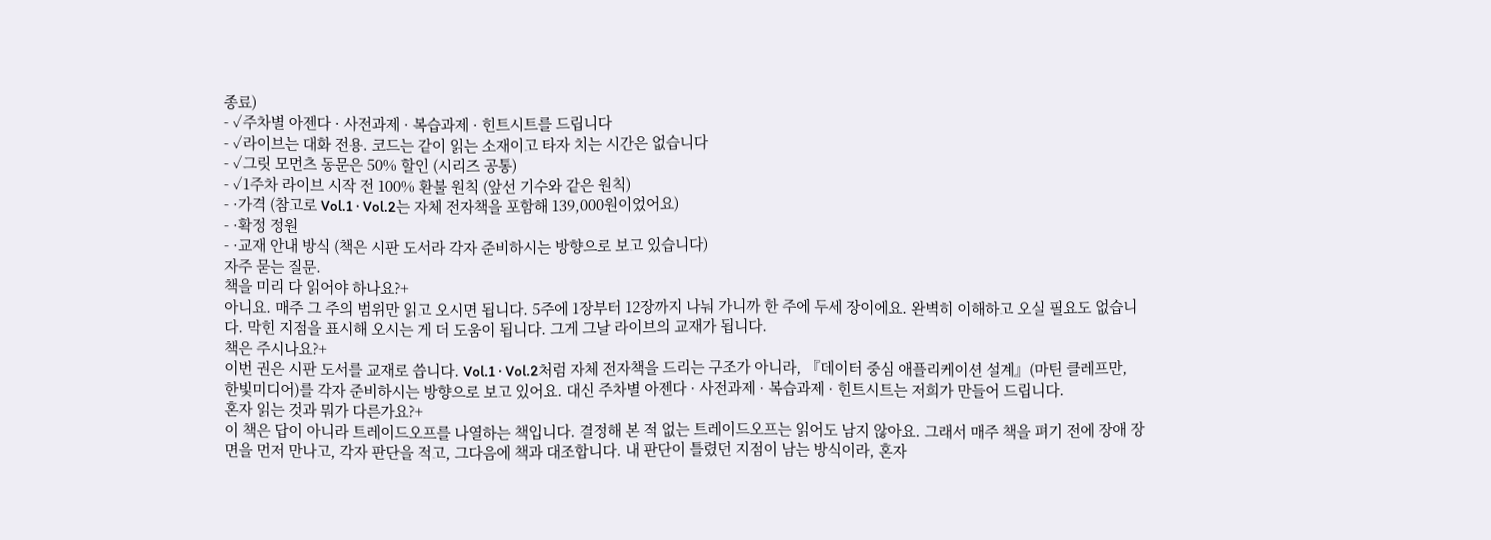종료)
- ✓주차별 아젠다 · 사전과제 · 복습과제 · 힌트시트를 드립니다
- ✓라이브는 대화 전용. 코드는 같이 읽는 소재이고 타자 치는 시간은 없습니다
- ✓그릿 모먼츠 동문은 50% 할인 (시리즈 공통)
- ✓1주차 라이브 시작 전 100% 환불 원칙 (앞선 기수와 같은 원칙)
- ·가격 (참고로 Vol.1 · Vol.2는 자체 전자책을 포함해 139,000원이었어요)
- ·확정 정원
- ·교재 안내 방식 (책은 시판 도서라 각자 준비하시는 방향으로 보고 있습니다)
자주 묻는 질문.
책을 미리 다 읽어야 하나요?+
아니요. 매주 그 주의 범위만 읽고 오시면 됩니다. 5주에 1장부터 12장까지 나눠 가니까 한 주에 두세 장이에요. 완벽히 이해하고 오실 필요도 없습니다. 막힌 지점을 표시해 오시는 게 더 도움이 됩니다. 그게 그날 라이브의 교재가 됩니다.
책은 주시나요?+
이번 권은 시판 도서를 교재로 씁니다. Vol.1 · Vol.2처럼 자체 전자책을 드리는 구조가 아니라, 『데이터 중심 애플리케이션 설계』(마틴 클레프만, 한빛미디어)를 각자 준비하시는 방향으로 보고 있어요. 대신 주차별 아젠다 · 사전과제 · 복습과제 · 힌트시트는 저희가 만들어 드립니다.
혼자 읽는 것과 뭐가 다른가요?+
이 책은 답이 아니라 트레이드오프를 나열하는 책입니다. 결정해 본 적 없는 트레이드오프는 읽어도 남지 않아요. 그래서 매주 책을 펴기 전에 장애 장면을 먼저 만나고, 각자 판단을 적고, 그다음에 책과 대조합니다. 내 판단이 틀렸던 지점이 남는 방식이라, 혼자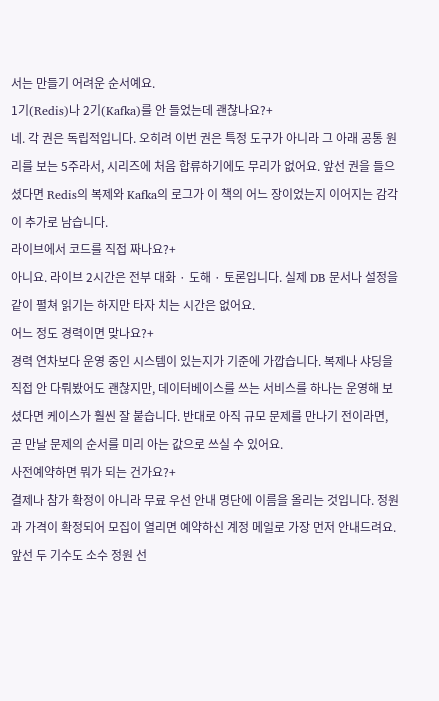서는 만들기 어려운 순서예요.
1기(Redis)나 2기(Kafka)를 안 들었는데 괜찮나요?+
네. 각 권은 독립적입니다. 오히려 이번 권은 특정 도구가 아니라 그 아래 공통 원리를 보는 5주라서, 시리즈에 처음 합류하기에도 무리가 없어요. 앞선 권을 들으셨다면 Redis의 복제와 Kafka의 로그가 이 책의 어느 장이었는지 이어지는 감각이 추가로 남습니다.
라이브에서 코드를 직접 짜나요?+
아니요. 라이브 2시간은 전부 대화 · 도해 · 토론입니다. 실제 DB 문서나 설정을 같이 펼쳐 읽기는 하지만 타자 치는 시간은 없어요.
어느 정도 경력이면 맞나요?+
경력 연차보다 운영 중인 시스템이 있는지가 기준에 가깝습니다. 복제나 샤딩을 직접 안 다뤄봤어도 괜찮지만, 데이터베이스를 쓰는 서비스를 하나는 운영해 보셨다면 케이스가 훨씬 잘 붙습니다. 반대로 아직 규모 문제를 만나기 전이라면, 곧 만날 문제의 순서를 미리 아는 값으로 쓰실 수 있어요.
사전예약하면 뭐가 되는 건가요?+
결제나 참가 확정이 아니라 무료 우선 안내 명단에 이름을 올리는 것입니다. 정원과 가격이 확정되어 모집이 열리면 예약하신 계정 메일로 가장 먼저 안내드려요. 앞선 두 기수도 소수 정원 선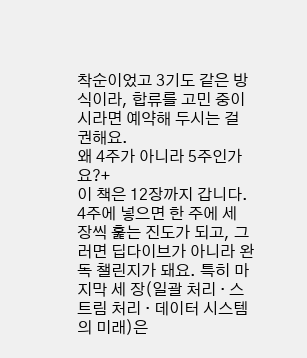착순이었고 3기도 같은 방식이라, 합류를 고민 중이시라면 예약해 두시는 걸 권해요.
왜 4주가 아니라 5주인가요?+
이 책은 12장까지 갑니다. 4주에 넣으면 한 주에 세 장씩 훑는 진도가 되고, 그러면 딥다이브가 아니라 완독 챌린지가 돼요. 특히 마지막 세 장(일괄 처리 · 스트림 처리 · 데이터 시스템의 미래)은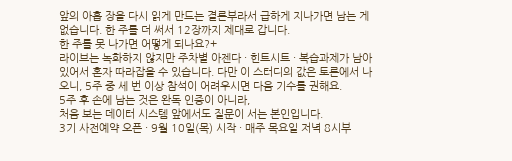앞의 아홉 장을 다시 읽게 만드는 결론부라서 급하게 지나가면 남는 게 없습니다. 한 주를 더 써서 12장까지 제대로 갑니다.
한 주를 못 나가면 어떻게 되나요?+
라이브는 녹화하지 않지만 주차별 아젠다 · 힌트시트 · 복습과제가 남아 있어서 혼자 따라잡을 수 있습니다. 다만 이 스터디의 값은 토론에서 나오니, 5주 중 세 번 이상 참석이 어려우시면 다음 기수를 권해요.
5주 후 손에 남는 것은 완독 인증이 아니라,
처음 보는 데이터 시스템 앞에서도 질문이 서는 본인입니다.
3기 사전예약 오픈 · 9월 10일(목) 시작 · 매주 목요일 저녁 8시부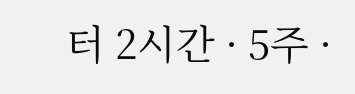터 2시간 · 5주 ·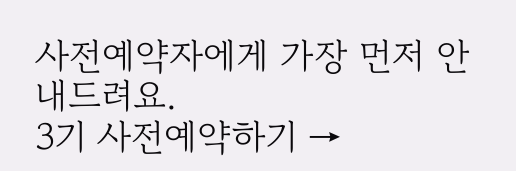사전예약자에게 가장 먼저 안내드려요.
3기 사전예약하기 →